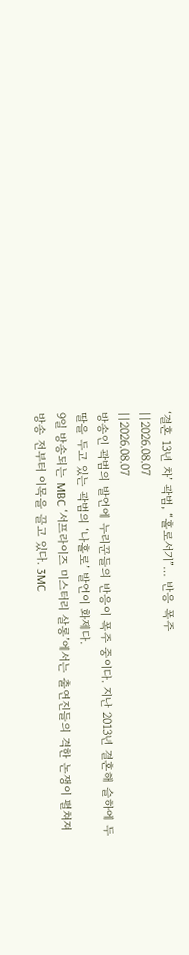‘결혼 13년 차’ 곽범, “홀로서기”… 반응 폭주
||2026.08.07
||2026.08.07
방송인 곽범의 발언에 누리꾼들의 반응이 폭주 중이다. 지난 2013년 결혼해 슬하에 두 딸을 두고 있는 곽범의 ‘나홀로’ 발언이 화제다.
9일 방송되는 MBC ‘서프라이즈 미스터리 살롱’에서는 출연진들의 격한 논쟁이 펼쳐져 방송 전부터 이목을 끌고 있다. 3MC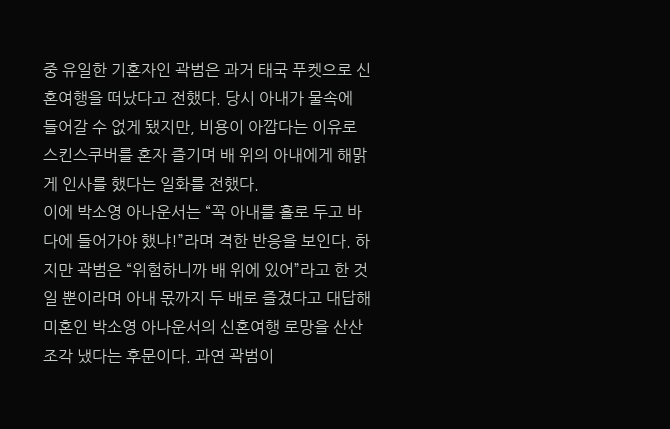중 유일한 기혼자인 곽범은 과거 태국 푸켓으로 신혼여행을 떠났다고 전했다. 당시 아내가 물속에 들어갈 수 없게 됐지만, 비용이 아깝다는 이유로 스킨스쿠버를 혼자 즐기며 배 위의 아내에게 해맑게 인사를 했다는 일화를 전했다.
이에 박소영 아나운서는 “꼭 아내를 홀로 두고 바다에 들어가야 했냐!”라며 격한 반응을 보인다. 하지만 곽범은 “위험하니까 배 위에 있어”라고 한 것일 뿐이라며 아내 몫까지 두 배로 즐겼다고 대답해 미혼인 박소영 아나운서의 신혼여행 로망을 산산조각 냈다는 후문이다. 과연 곽범이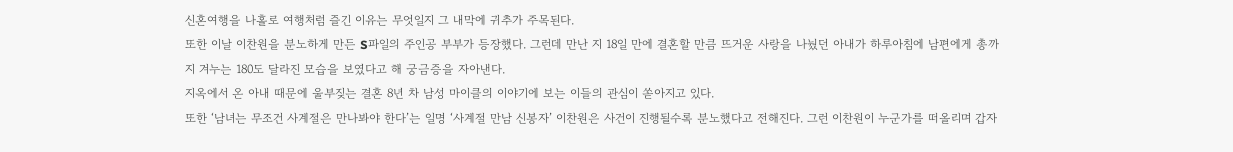신혼여행을 나홀로 여행처럼 즐긴 이유는 무엇일지 그 내막에 귀추가 주목된다.
또한 이날 이찬원을 분노하게 만든 S파일의 주인공 부부가 등장했다. 그런데 만난 지 18일 만에 결혼할 만큼 뜨거운 사랑을 나눴던 아내가 하루아침에 남편에게 총까지 겨누는 180도 달라진 모습을 보였다고 해 궁금증을 자아낸다.
지옥에서 온 아내 때문에 울부짖는 결혼 8년 차 남성 마이클의 이야기에 보는 이들의 관심이 쏟아지고 있다.
또한 ‘남녀는 무조건 사계절은 만나봐야 한다’는 일명 ‘사계절 만남 신봉자’ 이찬원은 사건이 진행될수록 분노했다고 전해진다. 그런 이찬원이 누군가를 떠올리며 갑자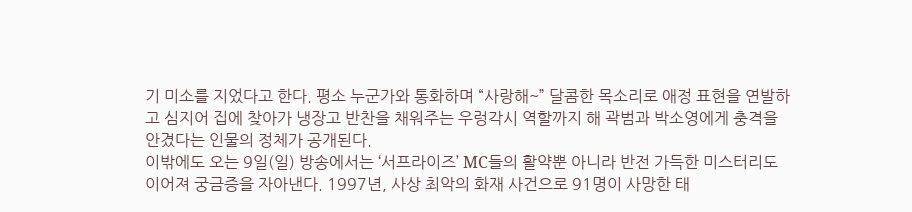기 미소를 지었다고 한다. 평소 누군가와 통화하며 “사랑해~” 달콤한 목소리로 애정 표현을 연발하고 심지어 집에 찾아가 냉장고 반찬을 채워주는 우렁각시 역할까지 해 곽범과 박소영에게 충격을 안겼다는 인물의 정체가 공개된다.
이밖에도 오는 9일(일) 방송에서는 ‘서프라이즈’ MC들의 활약뿐 아니라 반전 가득한 미스터리도 이어져 궁금증을 자아낸다. 1997년, 사상 최악의 화재 사건으로 91명이 사망한 태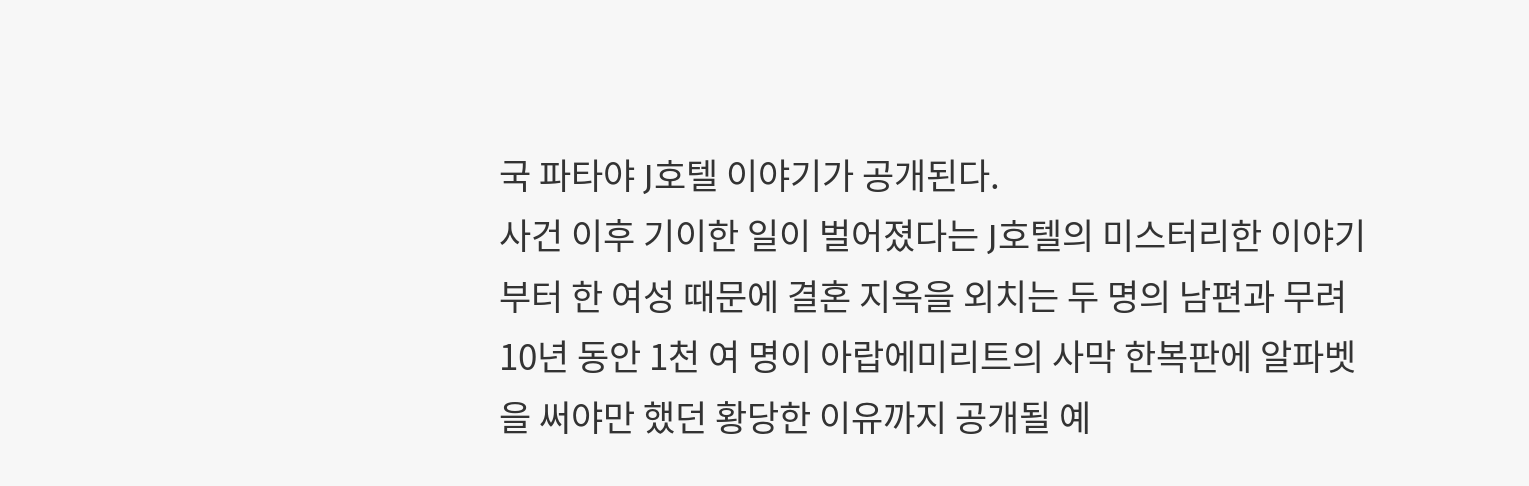국 파타야 J호텔 이야기가 공개된다.
사건 이후 기이한 일이 벌어졌다는 J호텔의 미스터리한 이야기부터 한 여성 때문에 결혼 지옥을 외치는 두 명의 남편과 무려 10년 동안 1천 여 명이 아랍에미리트의 사막 한복판에 알파벳을 써야만 했던 황당한 이유까지 공개될 예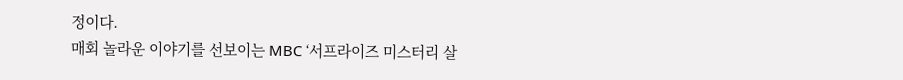정이다.
매회 놀라운 이야기를 선보이는 MBC ‘서프라이즈 미스터리 살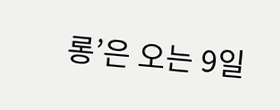롱’은 오는 9일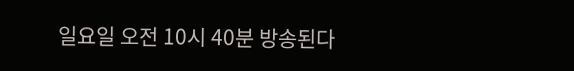일요일 오전 10시 40분 방송된다